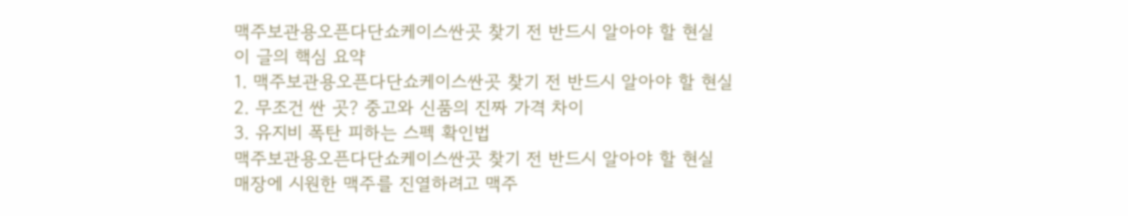맥주보관용오픈다단쇼케이스싼곳 찾기 전 반드시 알아야 할 현실
이 글의 핵심 요약
1. 맥주보관용오픈다단쇼케이스싼곳 찾기 전 반드시 알아야 할 현실
2. 무조건 싼 곳? 중고와 신품의 진짜 가격 차이
3. 유지비 폭탄 피하는 스펙 확인법
맥주보관용오픈다단쇼케이스싼곳 찾기 전 반드시 알아야 할 현실
매장에 시원한 맥주를 진열하려고 맥주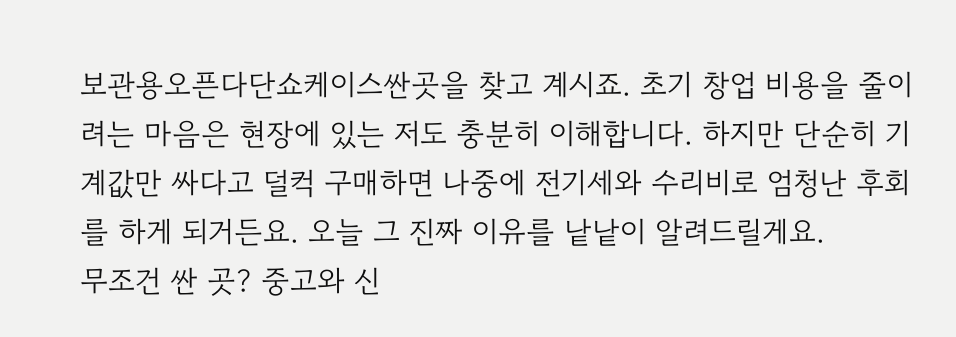보관용오픈다단쇼케이스싼곳을 찾고 계시죠. 초기 창업 비용을 줄이려는 마음은 현장에 있는 저도 충분히 이해합니다. 하지만 단순히 기계값만 싸다고 덜컥 구매하면 나중에 전기세와 수리비로 엄청난 후회를 하게 되거든요. 오늘 그 진짜 이유를 낱낱이 알려드릴게요.
무조건 싼 곳? 중고와 신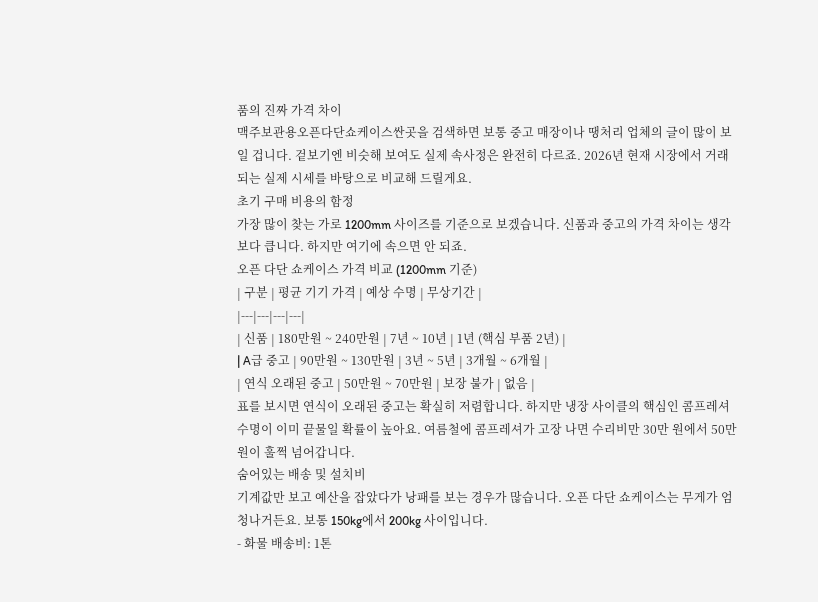품의 진짜 가격 차이
맥주보관용오픈다단쇼케이스싼곳을 검색하면 보통 중고 매장이나 땡처리 업체의 글이 많이 보일 겁니다. 겉보기엔 비슷해 보여도 실제 속사정은 완전히 다르죠. 2026년 현재 시장에서 거래되는 실제 시세를 바탕으로 비교해 드릴게요.
초기 구매 비용의 함정
가장 많이 찾는 가로 1200mm 사이즈를 기준으로 보겠습니다. 신품과 중고의 가격 차이는 생각보다 큽니다. 하지만 여기에 속으면 안 되죠.
오픈 다단 쇼케이스 가격 비교 (1200mm 기준)
| 구분 | 평균 기기 가격 | 예상 수명 | 무상기간 |
|---|---|---|---|
| 신품 | 180만원 ~ 240만원 | 7년 ~ 10년 | 1년 (핵심 부품 2년) |
| A급 중고 | 90만원 ~ 130만원 | 3년 ~ 5년 | 3개월 ~ 6개월 |
| 연식 오래된 중고 | 50만원 ~ 70만원 | 보장 불가 | 없음 |
표를 보시면 연식이 오래된 중고는 확실히 저렴합니다. 하지만 냉장 사이클의 핵심인 콤프레셔 수명이 이미 끝물일 확률이 높아요. 여름철에 콤프레셔가 고장 나면 수리비만 30만 원에서 50만 원이 훌쩍 넘어갑니다.
숨어있는 배송 및 설치비
기계값만 보고 예산을 잡았다가 낭패를 보는 경우가 많습니다. 오픈 다단 쇼케이스는 무게가 엄청나거든요. 보통 150kg에서 200kg 사이입니다.
- 화물 배송비: 1톤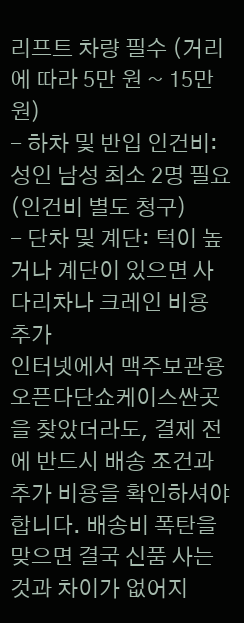리프트 차량 필수 (거리에 따라 5만 원 ~ 15만 원)
- 하차 및 반입 인건비: 성인 남성 최소 2명 필요 (인건비 별도 청구)
- 단차 및 계단: 턱이 높거나 계단이 있으면 사다리차나 크레인 비용 추가
인터넷에서 맥주보관용오픈다단쇼케이스싼곳을 찾았더라도, 결제 전에 반드시 배송 조건과 추가 비용을 확인하셔야 합니다. 배송비 폭탄을 맞으면 결국 신품 사는 것과 차이가 없어지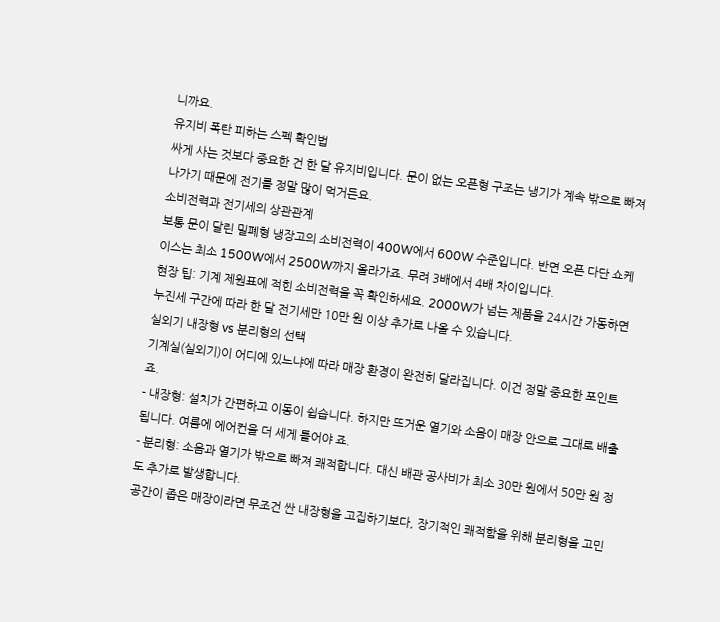니까요.
유지비 폭탄 피하는 스펙 확인법
싸게 사는 것보다 중요한 건 한 달 유지비입니다. 문이 없는 오픈형 구조는 냉기가 계속 밖으로 빠져나가기 때문에 전기를 정말 많이 먹거든요.
소비전력과 전기세의 상관관계
보통 문이 달린 밀폐형 냉장고의 소비전력이 400W에서 600W 수준입니다. 반면 오픈 다단 쇼케이스는 최소 1500W에서 2500W까지 올라가죠. 무려 3배에서 4배 차이입니다.
현장 팁: 기계 제원표에 적힌 소비전력을 꼭 확인하세요. 2000W가 넘는 제품을 24시간 가동하면 누진세 구간에 따라 한 달 전기세만 10만 원 이상 추가로 나올 수 있습니다.
실외기 내장형 vs 분리형의 선택
기계실(실외기)이 어디에 있느냐에 따라 매장 환경이 완전히 달라집니다. 이건 정말 중요한 포인트죠.
- 내장형: 설치가 간편하고 이동이 쉽습니다. 하지만 뜨거운 열기와 소음이 매장 안으로 그대로 배출됩니다. 여름에 에어컨을 더 세게 틀어야 죠.
- 분리형: 소음과 열기가 밖으로 빠져 쾌적합니다. 대신 배관 공사비가 최소 30만 원에서 50만 원 정도 추가로 발생합니다.
공간이 좁은 매장이라면 무조건 싼 내장형을 고집하기보다, 장기적인 쾌적함을 위해 분리형을 고민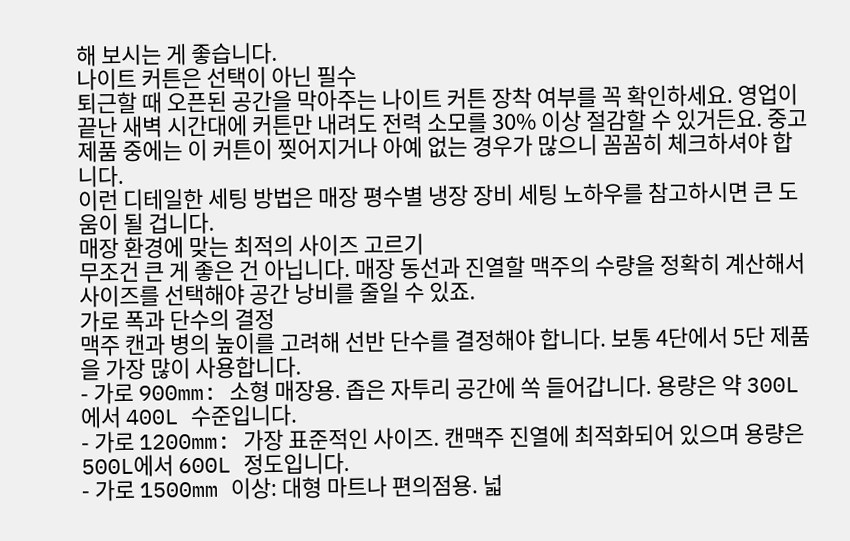해 보시는 게 좋습니다.
나이트 커튼은 선택이 아닌 필수
퇴근할 때 오픈된 공간을 막아주는 나이트 커튼 장착 여부를 꼭 확인하세요. 영업이 끝난 새벽 시간대에 커튼만 내려도 전력 소모를 30% 이상 절감할 수 있거든요. 중고 제품 중에는 이 커튼이 찢어지거나 아예 없는 경우가 많으니 꼼꼼히 체크하셔야 합니다.
이런 디테일한 세팅 방법은 매장 평수별 냉장 장비 세팅 노하우를 참고하시면 큰 도움이 될 겁니다.
매장 환경에 맞는 최적의 사이즈 고르기
무조건 큰 게 좋은 건 아닙니다. 매장 동선과 진열할 맥주의 수량을 정확히 계산해서 사이즈를 선택해야 공간 낭비를 줄일 수 있죠.
가로 폭과 단수의 결정
맥주 캔과 병의 높이를 고려해 선반 단수를 결정해야 합니다. 보통 4단에서 5단 제품을 가장 많이 사용합니다.
- 가로 900mm: 소형 매장용. 좁은 자투리 공간에 쏙 들어갑니다. 용량은 약 300L에서 400L 수준입니다.
- 가로 1200mm: 가장 표준적인 사이즈. 캔맥주 진열에 최적화되어 있으며 용량은 500L에서 600L 정도입니다.
- 가로 1500mm 이상: 대형 마트나 편의점용. 넓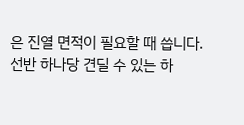은 진열 면적이 필요할 때 씁니다.
선반 하나당 견딜 수 있는 하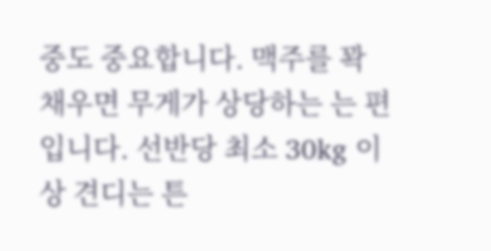중도 중요합니다. 맥주를 꽉 채우면 무게가 상당하는 는 편입니다. 선반당 최소 30kg 이상 견디는 튼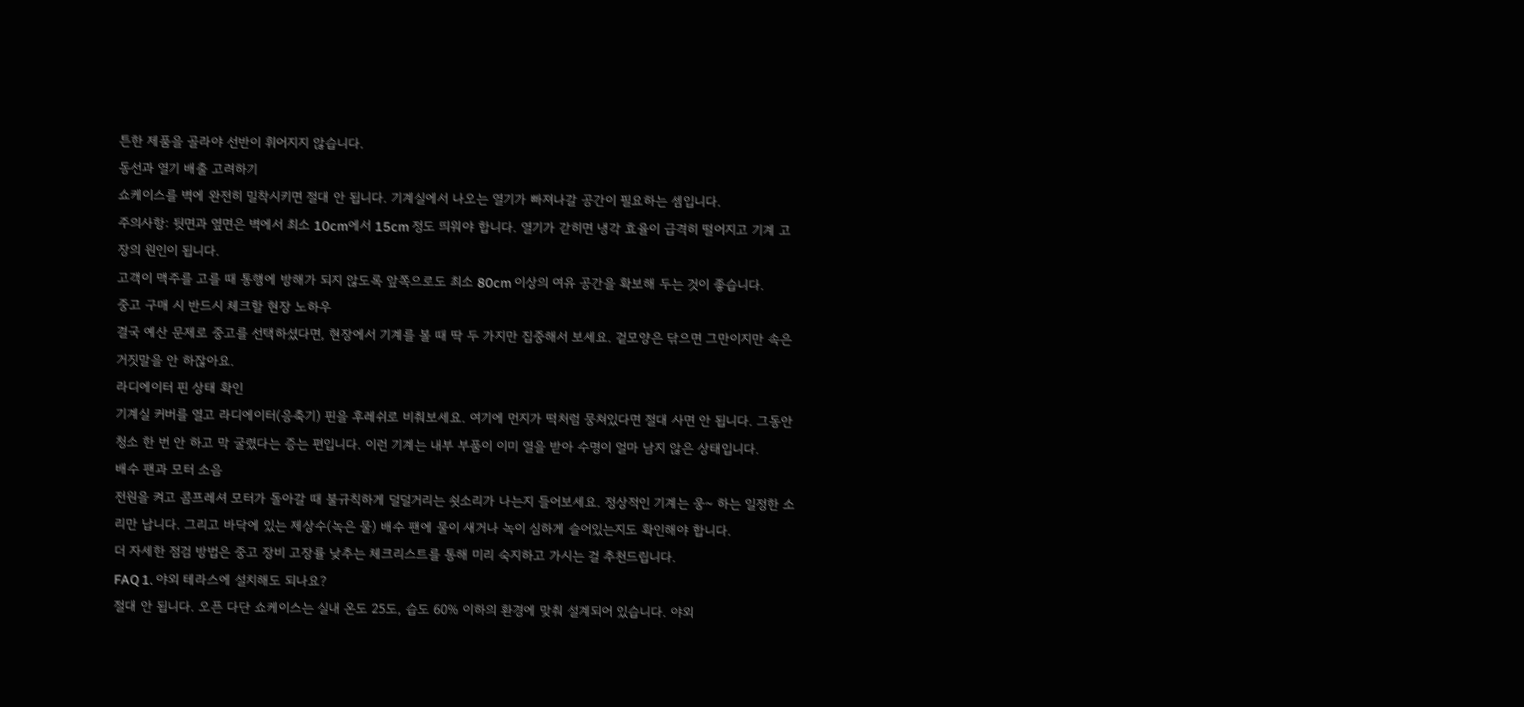튼한 제품을 골라야 선반이 휘어지지 않습니다.
동선과 열기 배출 고려하기
쇼케이스를 벽에 완전히 밀착시키면 절대 안 됩니다. 기계실에서 나오는 열기가 빠져나갈 공간이 필요하는 셈입니다.
주의사항: 뒷면과 옆면은 벽에서 최소 10cm에서 15cm 정도 띄워야 합니다. 열기가 갇히면 냉각 효율이 급격히 떨어지고 기계 고장의 원인이 됩니다.
고객이 맥주를 고를 때 통행에 방해가 되지 않도록 앞쪽으로도 최소 80cm 이상의 여유 공간을 확보해 두는 것이 좋습니다.
중고 구매 시 반드시 체크할 현장 노하우
결국 예산 문제로 중고를 선택하셨다면, 현장에서 기계를 볼 때 딱 두 가지만 집중해서 보세요. 겉모양은 닦으면 그만이지만 속은 거짓말을 안 하잖아요.
라디에이터 핀 상태 확인
기계실 커버를 열고 라디에이터(응축기) 핀을 후레쉬로 비춰보세요. 여기에 먼지가 떡처럼 뭉쳐있다면 절대 사면 안 됩니다. 그동안 청소 한 번 안 하고 막 굴렸다는 증는 편입니다. 이런 기계는 내부 부품이 이미 열을 받아 수명이 얼마 남지 않은 상태입니다.
배수 팬과 모터 소음
전원을 켜고 콤프레셔 모터가 돌아갈 때 불규칙하게 덜덜거리는 쇳소리가 나는지 들어보세요. 정상적인 기계는 웅~ 하는 일정한 소리만 납니다. 그리고 바닥에 있는 제상수(녹은 물) 배수 팬에 물이 새거나 녹이 심하게 슬어있는지도 확인해야 합니다.
더 자세한 점검 방법은 중고 장비 고장률 낮추는 체크리스트를 통해 미리 숙지하고 가시는 걸 추천드립니다.
FAQ 1. 야외 테라스에 설치해도 되나요?
절대 안 됩니다. 오픈 다단 쇼케이스는 실내 온도 25도, 습도 60% 이하의 환경에 맞춰 설계되어 있습니다. 야외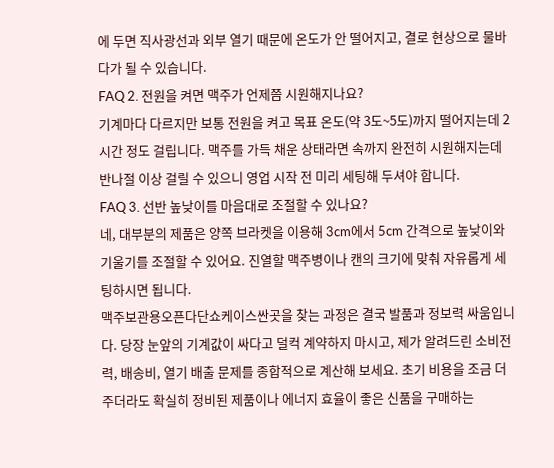에 두면 직사광선과 외부 열기 때문에 온도가 안 떨어지고, 결로 현상으로 물바다가 될 수 있습니다.
FAQ 2. 전원을 켜면 맥주가 언제쯤 시원해지나요?
기계마다 다르지만 보통 전원을 켜고 목표 온도(약 3도~5도)까지 떨어지는데 2시간 정도 걸립니다. 맥주를 가득 채운 상태라면 속까지 완전히 시원해지는데 반나절 이상 걸릴 수 있으니 영업 시작 전 미리 세팅해 두셔야 합니다.
FAQ 3. 선반 높낮이를 마음대로 조절할 수 있나요?
네, 대부분의 제품은 양쪽 브라켓을 이용해 3cm에서 5cm 간격으로 높낮이와 기울기를 조절할 수 있어요. 진열할 맥주병이나 캔의 크기에 맞춰 자유롭게 세팅하시면 됩니다.
맥주보관용오픈다단쇼케이스싼곳을 찾는 과정은 결국 발품과 정보력 싸움입니다. 당장 눈앞의 기계값이 싸다고 덜컥 계약하지 마시고, 제가 알려드린 소비전력, 배송비, 열기 배출 문제를 종합적으로 계산해 보세요. 초기 비용을 조금 더 주더라도 확실히 정비된 제품이나 에너지 효율이 좋은 신품을 구매하는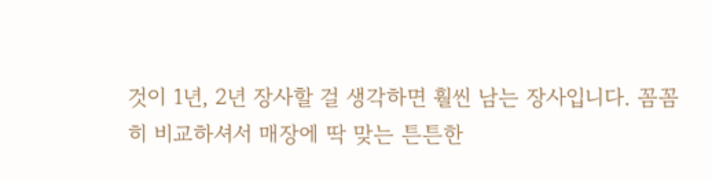것이 1년, 2년 장사할 걸 생각하면 훨씬 남는 장사입니다. 꼼꼼히 비교하셔서 매장에 딱 맞는 튼튼한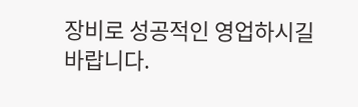장비로 성공적인 영업하시길 바랍니다.